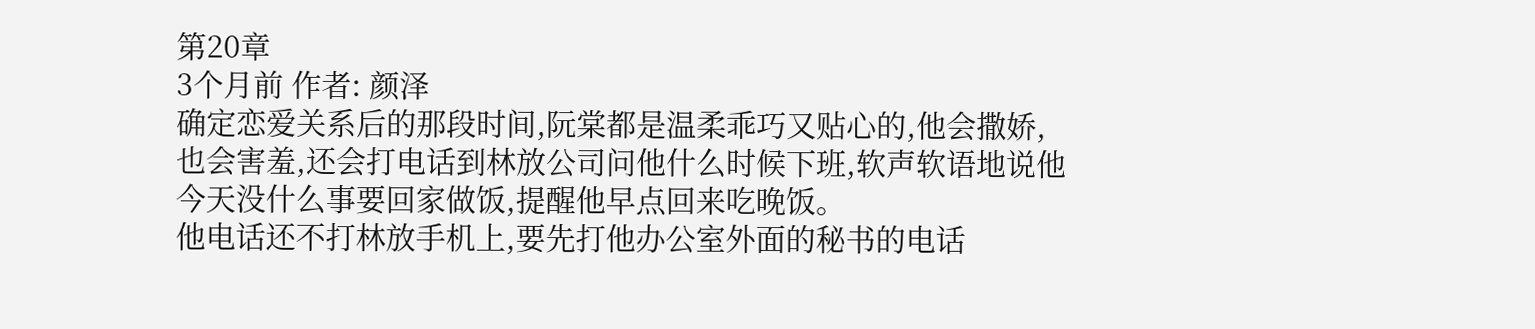第20章
3个月前 作者: 颜泽
确定恋爱关系后的那段时间,阮棠都是温柔乖巧又贴心的,他会撒娇,也会害羞,还会打电话到林放公司问他什么时候下班,软声软语地说他今天没什么事要回家做饭,提醒他早点回来吃晚饭。
他电话还不打林放手机上,要先打他办公室外面的秘书的电话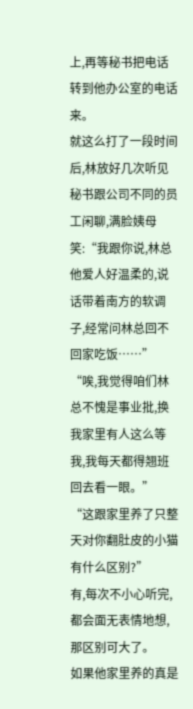上,再等秘书把电话转到他办公室的电话来。
就这么打了一段时间后,林放好几次听见秘书跟公司不同的员工闲聊,满脸姨母笑:“我跟你说,林总他爱人好温柔的,说话带着南方的软调子,经常问林总回不回家吃饭……”
“唉,我觉得咱们林总不愧是事业批,换我家里有人这么等我,我每天都得翘班回去看一眼。”
“这跟家里养了只整天对你翻肚皮的小猫有什么区别?”
有,每次不小心听完,都会面无表情地想,那区别可大了。
如果他家里养的真是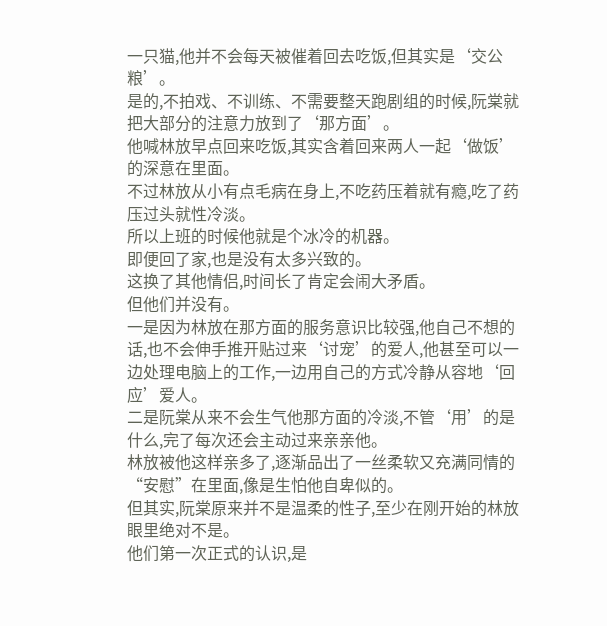一只猫,他并不会每天被催着回去吃饭,但其实是‘交公粮’。
是的,不拍戏、不训练、不需要整天跑剧组的时候,阮棠就把大部分的注意力放到了‘那方面’。
他喊林放早点回来吃饭,其实含着回来两人一起‘做饭’的深意在里面。
不过林放从小有点毛病在身上,不吃药压着就有瘾,吃了药压过头就性冷淡。
所以上班的时候他就是个冰冷的机器。
即便回了家,也是没有太多兴致的。
这换了其他情侣,时间长了肯定会闹大矛盾。
但他们并没有。
一是因为林放在那方面的服务意识比较强,他自己不想的话,也不会伸手推开贴过来‘讨宠’的爱人,他甚至可以一边处理电脑上的工作,一边用自己的方式冷静从容地‘回应’爱人。
二是阮棠从来不会生气他那方面的冷淡,不管‘用’的是什么,完了每次还会主动过来亲亲他。
林放被他这样亲多了,逐渐品出了一丝柔软又充满同情的“安慰”在里面,像是生怕他自卑似的。
但其实,阮棠原来并不是温柔的性子,至少在刚开始的林放眼里绝对不是。
他们第一次正式的认识,是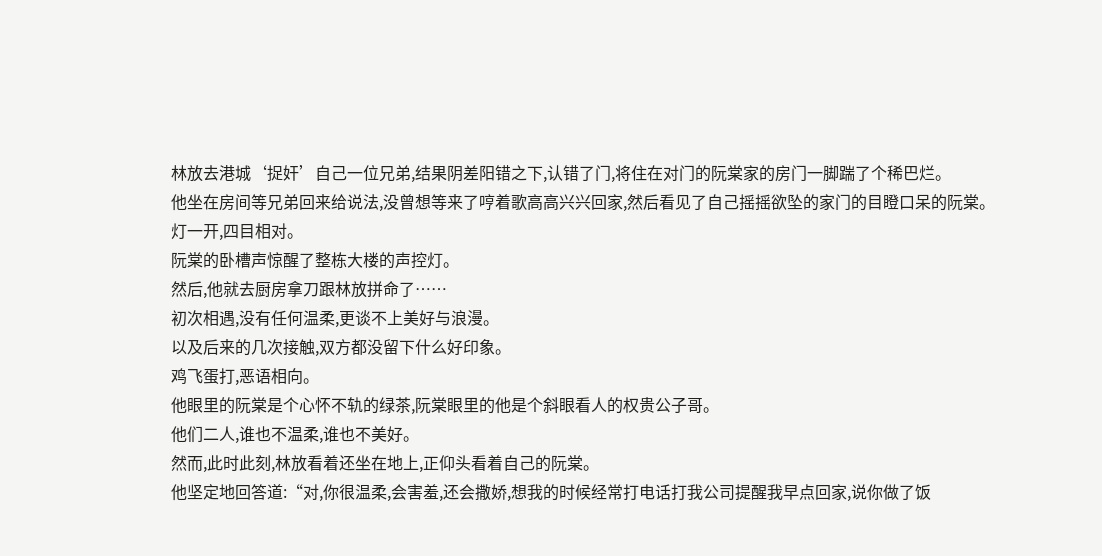林放去港城‘捉奸’自己一位兄弟,结果阴差阳错之下,认错了门,将住在对门的阮棠家的房门一脚踹了个稀巴烂。
他坐在房间等兄弟回来给说法,没曾想等来了哼着歌高高兴兴回家,然后看见了自己摇摇欲坠的家门的目瞪口呆的阮棠。
灯一开,四目相对。
阮棠的卧槽声惊醒了整栋大楼的声控灯。
然后,他就去厨房拿刀跟林放拼命了……
初次相遇,没有任何温柔,更谈不上美好与浪漫。
以及后来的几次接触,双方都没留下什么好印象。
鸡飞蛋打,恶语相向。
他眼里的阮棠是个心怀不轨的绿茶,阮棠眼里的他是个斜眼看人的权贵公子哥。
他们二人,谁也不温柔,谁也不美好。
然而,此时此刻,林放看着还坐在地上,正仰头看着自己的阮棠。
他坚定地回答道:“对,你很温柔,会害羞,还会撒娇,想我的时候经常打电话打我公司提醒我早点回家,说你做了饭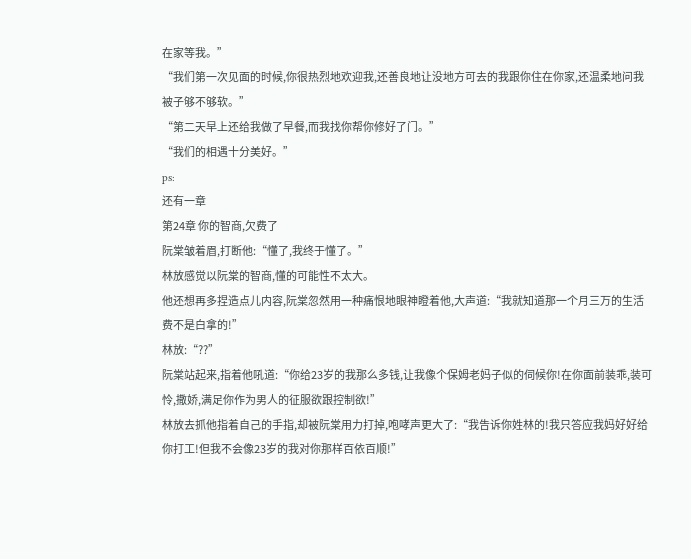在家等我。”
“我们第一次见面的时候,你很热烈地欢迎我,还善良地让没地方可去的我跟你住在你家,还温柔地问我被子够不够软。”
“第二天早上还给我做了早餐,而我找你帮你修好了门。”
“我们的相遇十分美好。”
ps:
还有一章
第24章 你的智商,欠费了
阮棠皱着眉,打断他:“懂了,我终于懂了。”
林放感觉以阮棠的智商,懂的可能性不太大。
他还想再多捏造点儿内容,阮棠忽然用一种痛恨地眼神瞪着他,大声道:“我就知道那一个月三万的生活费不是白拿的!”
林放:“??”
阮棠站起来,指着他吼道:“你给23岁的我那么多钱,让我像个保姆老妈子似的伺候你!在你面前装乖,装可怜,撒娇,满足你作为男人的征服欲跟控制欲!”
林放去抓他指着自己的手指,却被阮棠用力打掉,咆哮声更大了:“我告诉你姓林的!我只答应我妈好好给你打工!但我不会像23岁的我对你那样百依百顺!”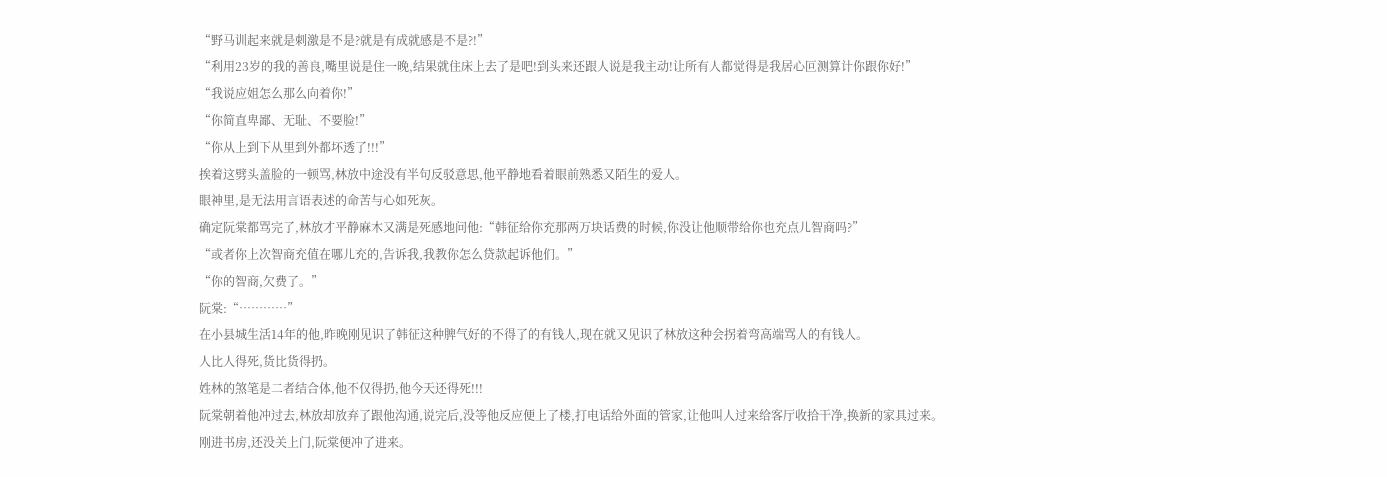“野马训起来就是刺激是不是?就是有成就感是不是?!”
“利用23岁的我的善良,嘴里说是住一晚,结果就住床上去了是吧!到头来还跟人说是我主动!让所有人都觉得是我居心叵测算计你跟你好!”
“我说应姐怎么那么向着你!”
“你简直卑鄙、无耻、不要脸!”
“你从上到下从里到外都坏透了!!!”
挨着这劈头盖脸的一顿骂,林放中途没有半句反驳意思,他平静地看着眼前熟悉又陌生的爱人。
眼神里,是无法用言语表述的命苦与心如死灰。
确定阮棠都骂完了,林放才平静麻木又满是死感地问他:“韩征给你充那两万块话费的时候,你没让他顺带给你也充点儿智商吗?”
“或者你上次智商充值在哪儿充的,告诉我,我教你怎么贷款起诉他们。”
“你的智商,欠费了。”
阮棠:“…………”
在小县城生活14年的他,昨晚刚见识了韩征这种脾气好的不得了的有钱人,现在就又见识了林放这种会拐着弯高端骂人的有钱人。
人比人得死,货比货得扔。
姓林的煞笔是二者结合体,他不仅得扔,他今天还得死!!!
阮棠朝着他冲过去,林放却放弃了跟他沟通,说完后,没等他反应便上了楼,打电话给外面的管家,让他叫人过来给客厅收拾干净,换新的家具过来。
刚进书房,还没关上门,阮棠便冲了进来。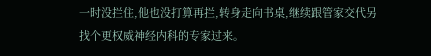一时没拦住,他也没打算再拦,转身走向书桌,继续跟管家交代另找个更权威神经内科的专家过来。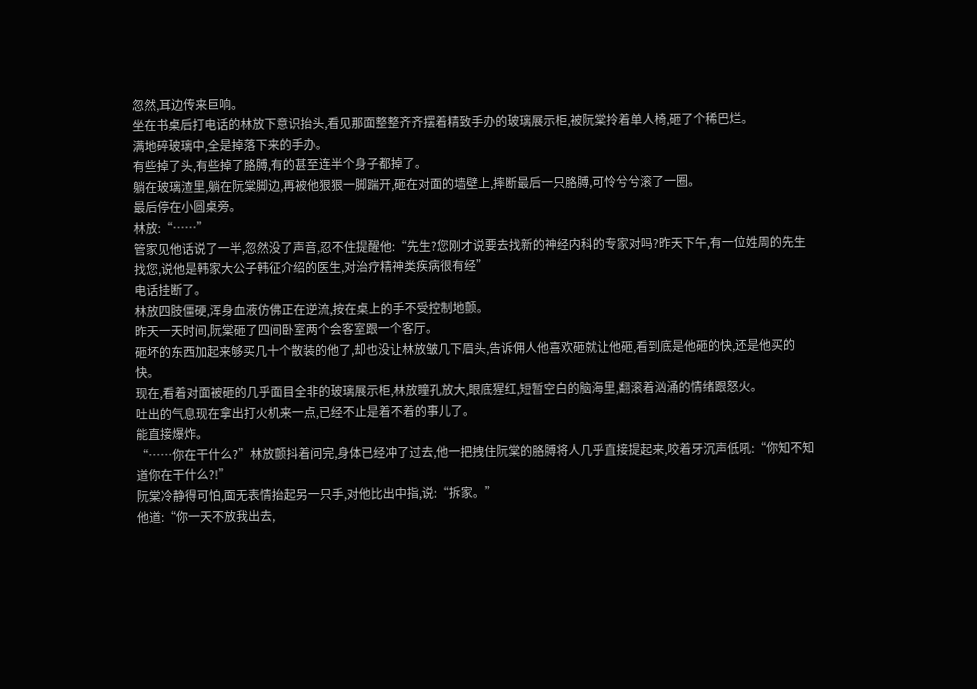忽然,耳边传来巨响。
坐在书桌后打电话的林放下意识抬头,看见那面整整齐齐摆着精致手办的玻璃展示柜,被阮棠拎着单人椅,砸了个稀巴烂。
满地碎玻璃中,全是掉落下来的手办。
有些掉了头,有些掉了胳膊,有的甚至连半个身子都掉了。
躺在玻璃渣里,躺在阮棠脚边,再被他狠狠一脚踹开,砸在对面的墙壁上,摔断最后一只胳膊,可怜兮兮滚了一圈。
最后停在小圆桌旁。
林放:“……”
管家见他话说了一半,忽然没了声音,忍不住提醒他:“先生?您刚才说要去找新的神经内科的专家对吗?昨天下午,有一位姓周的先生找您,说他是韩家大公子韩征介绍的医生,对治疗精神类疾病很有经”
电话挂断了。
林放四肢僵硬,浑身血液仿佛正在逆流,按在桌上的手不受控制地颤。
昨天一天时间,阮棠砸了四间卧室两个会客室跟一个客厅。
砸坏的东西加起来够买几十个散装的他了,却也没让林放皱几下眉头,告诉佣人他喜欢砸就让他砸,看到底是他砸的快,还是他买的快。
现在,看着对面被砸的几乎面目全非的玻璃展示柜,林放瞳孔放大,眼底猩红,短暂空白的脑海里,翻滚着汹涌的情绪跟怒火。
吐出的气息现在拿出打火机来一点,已经不止是着不着的事儿了。
能直接爆炸。
“……你在干什么?”林放颤抖着问完,身体已经冲了过去,他一把拽住阮棠的胳膊将人几乎直接提起来,咬着牙沉声低吼:“你知不知道你在干什么?!”
阮棠冷静得可怕,面无表情抬起另一只手,对他比出中指,说:“拆家。”
他道:“你一天不放我出去,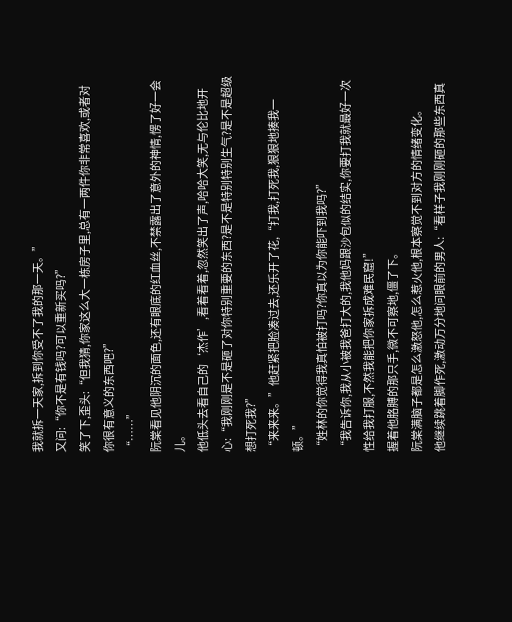我就拆一天家,拆到你受不了我的那一天。”
又问:“你不是有钱吗?可以重新买吗?”
笑了下,歪头:“但我猜,你家这么大一栋房子里,总有一两件你非常喜欢,或者对你很有意义的东西吧?”
“……”
阮棠看见他阴沉的面色,还有眼底的红血丝,不禁露出了意外的神情,愣了好一会儿。
他低头去看自己的‘杰作’,看着看着,忽然笑出了声,哈哈大笑,无与伦比地开心:“我刚刚是不是砸了对你特别重要的东西?是不是特别特别生气?是不是超级想打死我?”
“来来来。”他赶紧把脸凑过去,还乐开了花,“打我,打死我,狠狠地揍我一顿。”
“姓林的你觉得我真怕被打吗?你真以为你能吓到我吗?”
“我告诉你,我从小被我爸打大的,我他妈跟沙包似的结实,你要打我就最好一次性给我打服,不然我能把你家拆成难民窟!”
握着他胳膊的那只手,微不可察地,僵了下。
阮棠满脑子都是怎么激怒他,怎么惹火他,根本察觉不到对方的情绪变化。
他继续跳着脚作死,激动万分地问眼前的男人:“看样子我刚刚砸的那些东西真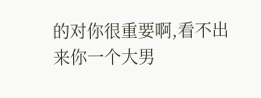的对你很重要啊,看不出来你一个大男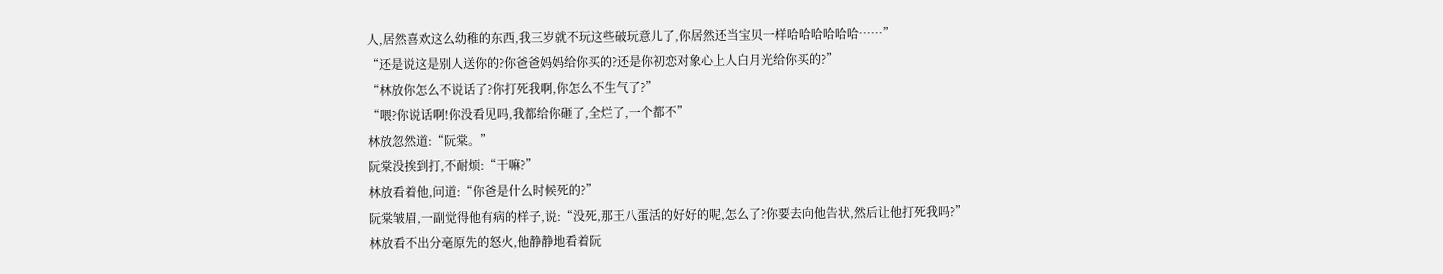人,居然喜欢这么幼稚的东西,我三岁就不玩这些破玩意儿了,你居然还当宝贝一样哈哈哈哈哈哈……”
“还是说这是别人送你的?你爸爸妈妈给你买的?还是你初恋对象心上人白月光给你买的?”
“林放你怎么不说话了?你打死我啊,你怎么不生气了?”
“喂?你说话啊!你没看见吗,我都给你砸了,全烂了,一个都不”
林放忽然道:“阮棠。”
阮棠没挨到打,不耐烦:“干嘛?”
林放看着他,问道:“你爸是什么时候死的?”
阮棠皱眉,一副觉得他有病的样子,说:“没死,那王八蛋活的好好的呢,怎么了?你要去向他告状,然后让他打死我吗?”
林放看不出分毫原先的怒火,他静静地看着阮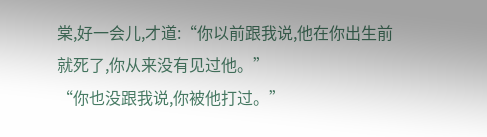棠,好一会儿,才道:“你以前跟我说,他在你出生前就死了,你从来没有见过他。”
“你也没跟我说,你被他打过。”